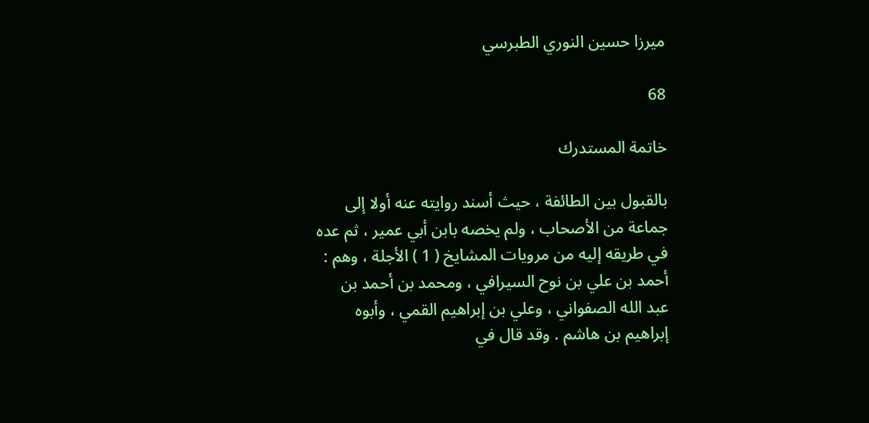ميرزا حسين النوري الطبرسي

68

خاتمة المستدرك

بالقبول بين الطائفة ، حيث أسند روايته عنه أولا إلى جماعة من الأصحاب ، ولم يخصه بابن أبي عمير ، ثم عده في طريقه إليه من مرويات المشايخ ( 1 ) الأجلة ، وهم : أحمد بن علي بن نوح السيرافي ، ومحمد بن أحمد بن عبد الله الصفواني ، وعلي بن إبراهيم القمي ، وأبوه إبراهيم بن هاشم . وقد قال في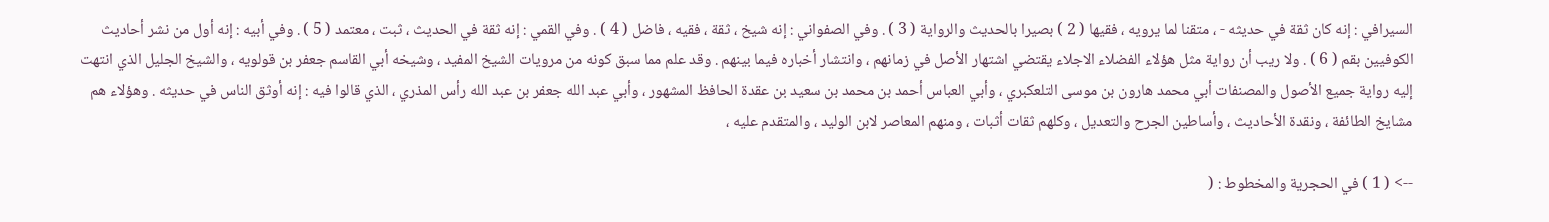السيرافي : إنه كان ثقة في حديثه - ، متقنا لما يرويه ، فقيها ( 2 ) بصيرا بالحديث والرواية ( 3 ) . وفي الصفواني : إنه شيخ ، ثقة ، فقيه ، فاضل ( 4 ) . وفي القمي : إنه ثقة في الحديث ، ثبت ، معتمد ( 5 ) . وفي أبيه : إنه أول من نشر أحاديث الكوفيين بقم ( 6 ) . ولا ريب أن رواية مثل هؤلاء الفضلاء الاجلاء يقتضي اشتهار الأصل في زمانهم ، وانتشار أخباره فيما بينهم . وقد علم مما سبق كونه من مرويات الشيخ المفيد ، وشيخه أبي القاسم جعفر بن قولويه ، والشيخ الجليل الذي انتهت إليه رواية جميع الأصول والمصنفات أبي محمد هارون بن موسى التلعكبري ، وأبي العباس أحمد بن محمد بن سعيد بن عقدة الحافظ المشهور ، وأبي عبد الله جعفر بن عبد الله رأس المذري ، الذي قالوا فيه : إنه أوثق الناس في حديثه . وهؤلاء هم مشايخ الطائفة ، ونقدة الأحاديث ، وأساطين الجرح والتعديل ، وكلهم ثقات أثبات ، ومنهم المعاصر لابن الوليد ، والمتقدم عليه ،

--> ( 1 ) في الحجرية والمخطوط : (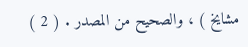مشايخ ) ، والصحيح من المصدر . ( 2 )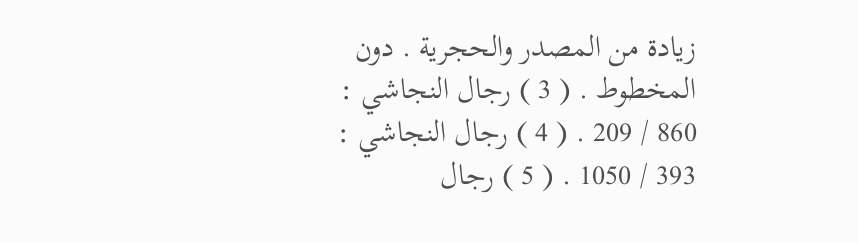زيادة من المصدر والحجرية . دون المخطوط . ( 3 ) رجال النجاشي : 860 / 209 . ( 4 ) رجال النجاشي : 393 / 1050 . ( 5 ) رجال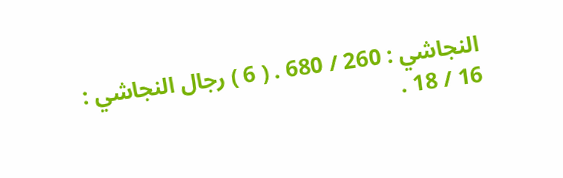النجاشي : 260 / 680 . ( 6 ) رجال النجاشي : 16 / 18 .